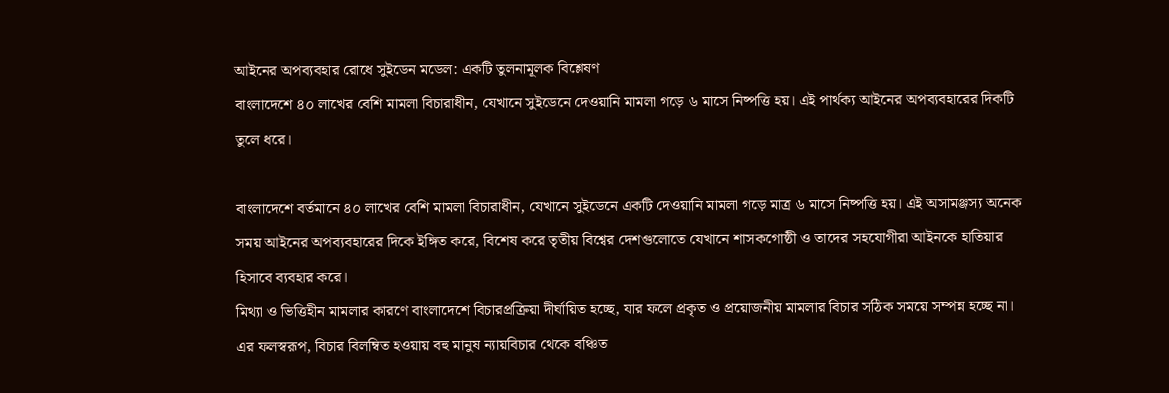আইনের অপব্যবহার রোধে সুইডেন মডেল: একটি তুলনামূলক বিশ্লেষণ
বাংলাদেশে ৪০ লাখের বেশি মামলা বিচারাধীন, যেখানে সুইডেনে দেওয়ানি মামলা গড়ে ৬ মাসে নিষ্পত্তি হয়। এই পার্থক্য আইনের অপব্যবহারের দিকটি তুলে ধরে।

বাংলাদেশে বর্তমানে ৪০ লাখের বেশি মামলা বিচারাধীন, যেখানে সুইডেনে একটি দেওয়ানি মামলা গড়ে মাত্র ৬ মাসে নিষ্পত্তি হয়। এই অসামঞ্জস্য অনেক সময় আইনের অপব্যবহারের দিকে ইঙ্গিত করে, বিশেষ করে তৃতীয় বিশ্বের দেশগুলোতে যেখানে শাসকগোষ্ঠী ও তাদের সহযোগীরা আইনকে হাতিয়ার হিসাবে ব্যবহার করে।
মিথ্যা ও ভিত্তিহীন মামলার কারণে বাংলাদেশে বিচারপ্রক্রিয়া দীর্ঘায়িত হচ্ছে, যার ফলে প্রকৃত ও প্রয়োজনীয় মামলার বিচার সঠিক সময়ে সম্পন্ন হচ্ছে না। এর ফলস্বরূপ, বিচার বিলম্বিত হওয়ায় বহু মানুষ ন্যায়বিচার থেকে বঞ্চিত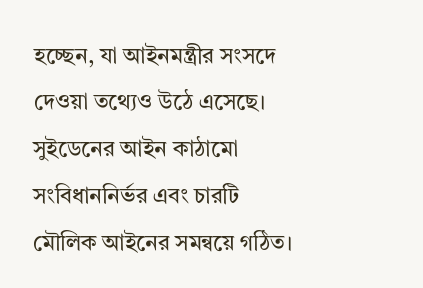হচ্ছেন, যা আইনমন্ত্রীর সংসদে দেওয়া তথ্যেও উঠে এসেছে।
সুইডেনের আইন কাঠামো সংবিধাননির্ভর এবং চারটি মৌলিক আইনের সমন্বয়ে গঠিত।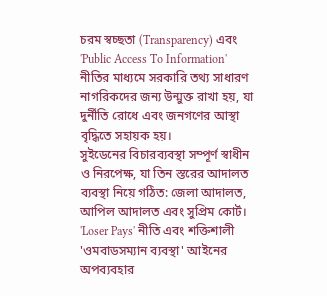চরম স্বচ্ছতা (Transparency) এবং 'Public Access To Information' নীতির মাধ্যমে সরকারি তথ্য সাধারণ নাগরিকদের জন্য উন্মুক্ত রাখা হয়, যা দুর্নীতি রোধে এবং জনগণের আস্থা বৃদ্ধিতে সহায়ক হয়।
সুইডেনের বিচারব্যবস্থা সম্পূর্ণ স্বাধীন ও নিরপেক্ষ, যা তিন স্তরের আদালত ব্যবস্থা নিয়ে গঠিত: জেলা আদালত, আপিল আদালত এবং সুপ্রিম কোর্ট। 'Loser Pays' নীতি এবং শক্তিশালী 'ওমবাডসম্যান ব্যবস্থা' আইনের অপব্যবহার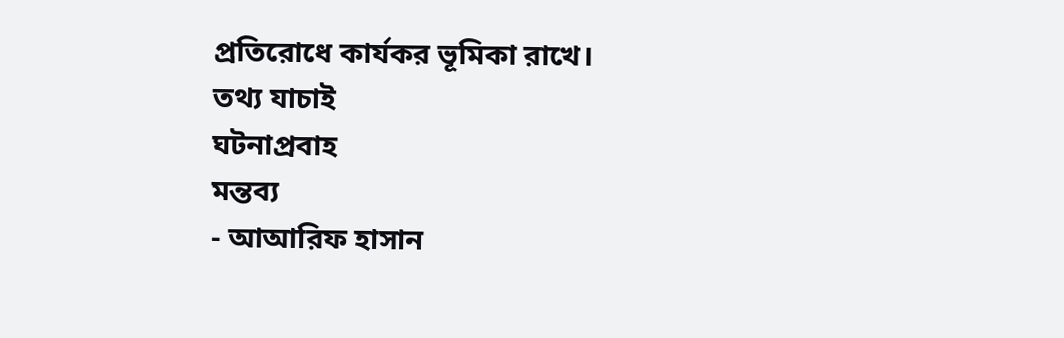প্রতিরোধে কার্যকর ভূমিকা রাখে।
তথ্য যাচাই
ঘটনাপ্রবাহ
মন্তব্য
- আআরিফ হাসান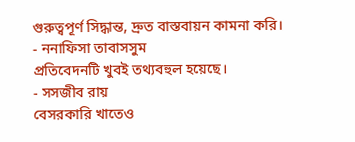গুরুত্বপূর্ণ সিদ্ধান্ত, দ্রুত বাস্তবায়ন কামনা করি।
- ননাফিসা তাবাসসুম
প্রতিবেদনটি খুবই তথ্যবহুল হয়েছে।
- সসজীব রায়
বেসরকারি খাতেও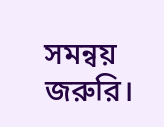সমন্বয় জরুরি।